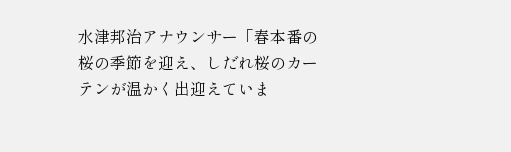水津邦治アナウンサー「春本番の桜の季節を迎え、しだれ桜のカーテンが温かく出迎えていま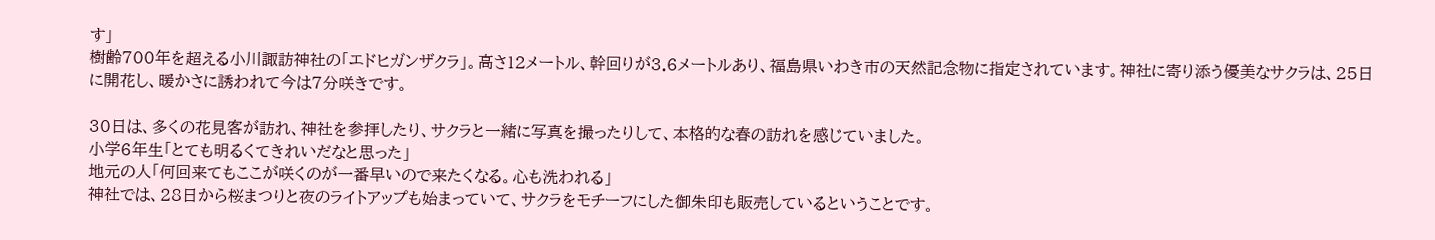す」
樹齢700年を超える小川諏訪神社の「エドヒガンザクラ」。高さ12メートル、幹回りが3.6メートルあり、福島県いわき市の天然記念物に指定されています。神社に寄り添う優美なサクラは、25日に開花し、暖かさに誘われて今は7分咲きです。

30日は、多くの花見客が訪れ、神社を参拝したり、サクラと一緒に写真を撮ったりして、本格的な春の訪れを感じていました。
小学6年生「とても明るくてきれいだなと思った」
地元の人「何回来てもここが咲くのが一番早いので来たくなる。心も洗われる」
神社では、28日から桜まつりと夜のライトアップも始まっていて、サクラをモチーフにした御朱印も販売しているということです。